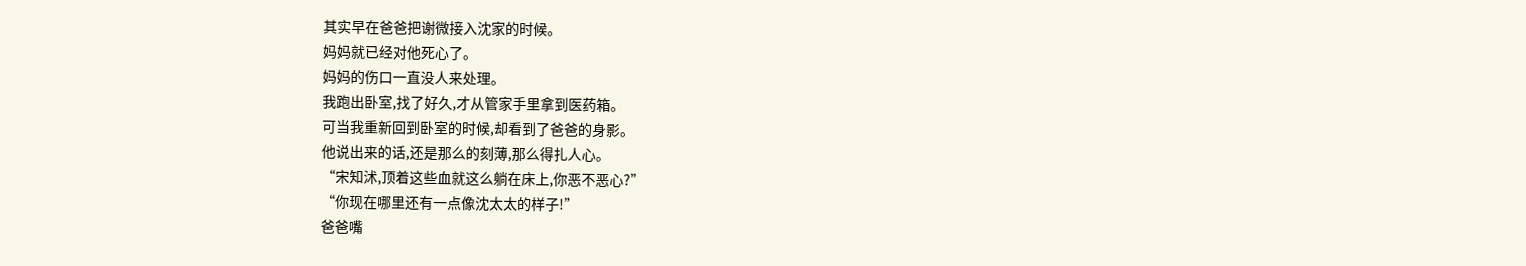其实早在爸爸把谢微接入沈家的时候。
妈妈就已经对他死心了。
妈妈的伤口一直没人来处理。
我跑出卧室,找了好久,才从管家手里拿到医药箱。
可当我重新回到卧室的时候,却看到了爸爸的身影。
他说出来的话,还是那么的刻薄,那么得扎人心。
“宋知沭,顶着这些血就这么躺在床上,你恶不恶心?”
“你现在哪里还有一点像沈太太的样子!”
爸爸嘴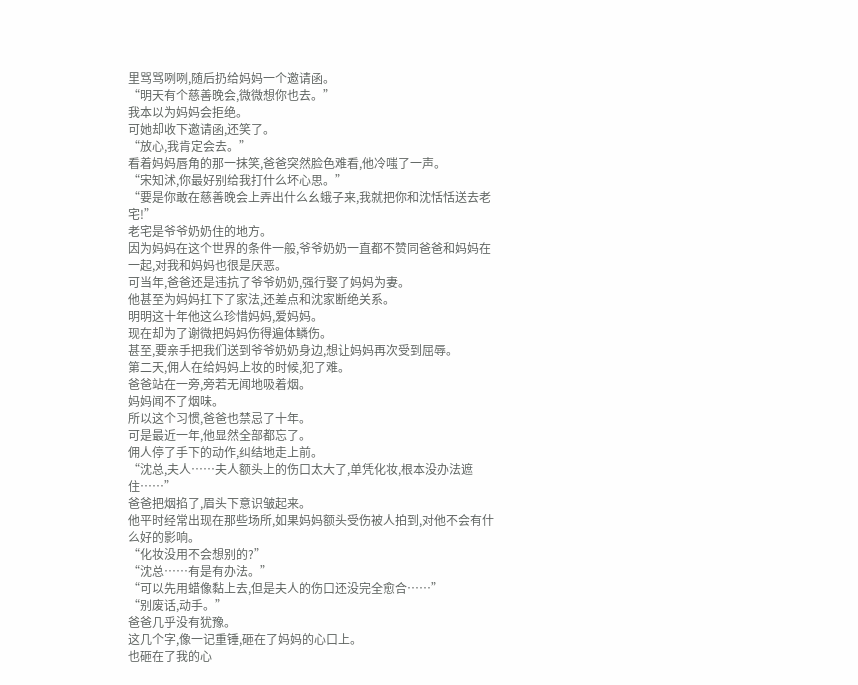里骂骂咧咧,随后扔给妈妈一个邀请函。
“明天有个慈善晚会,微微想你也去。”
我本以为妈妈会拒绝。
可她却收下邀请函,还笑了。
“放心,我肯定会去。”
看着妈妈唇角的那一抹笑,爸爸突然脸色难看,他冷嗤了一声。
“宋知沭,你最好别给我打什么坏心思。”
“要是你敢在慈善晚会上弄出什么幺蛾子来,我就把你和沈恬恬送去老宅!”
老宅是爷爷奶奶住的地方。
因为妈妈在这个世界的条件一般,爷爷奶奶一直都不赞同爸爸和妈妈在一起,对我和妈妈也很是厌恶。
可当年,爸爸还是违抗了爷爷奶奶,强行娶了妈妈为妻。
他甚至为妈妈扛下了家法,还差点和沈家断绝关系。
明明这十年他这么珍惜妈妈,爱妈妈。
现在却为了谢微把妈妈伤得遍体鳞伤。
甚至,要亲手把我们送到爷爷奶奶身边,想让妈妈再次受到屈辱。
第二天,佣人在给妈妈上妆的时候,犯了难。
爸爸站在一旁,旁若无闻地吸着烟。
妈妈闻不了烟味。
所以这个习惯,爸爸也禁忌了十年。
可是最近一年,他显然全部都忘了。
佣人停了手下的动作,纠结地走上前。
“沈总,夫人……夫人额头上的伤口太大了,单凭化妆,根本没办法遮住……”
爸爸把烟掐了,眉头下意识皱起来。
他平时经常出现在那些场所,如果妈妈额头受伤被人拍到,对他不会有什么好的影响。
“化妆没用不会想别的?”
“沈总……有是有办法。”
“可以先用蜡像黏上去,但是夫人的伤口还没完全愈合……”
“别废话,动手。”
爸爸几乎没有犹豫。
这几个字,像一记重锤,砸在了妈妈的心口上。
也砸在了我的心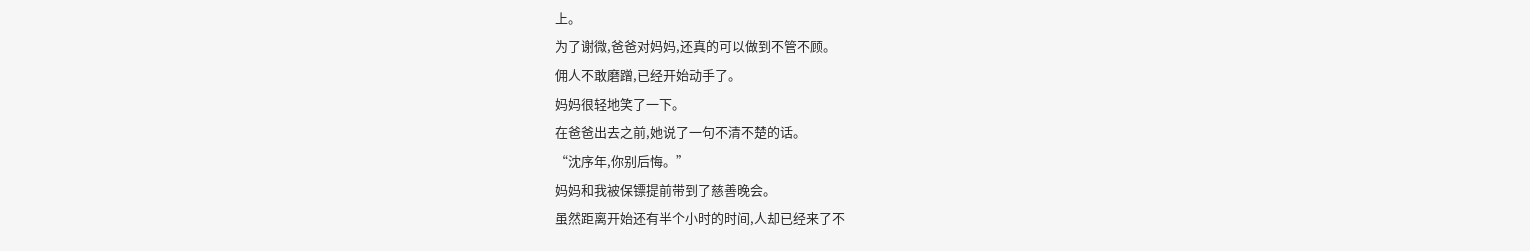上。
为了谢微,爸爸对妈妈,还真的可以做到不管不顾。
佣人不敢磨蹭,已经开始动手了。
妈妈很轻地笑了一下。
在爸爸出去之前,她说了一句不清不楚的话。
“沈序年,你别后悔。”
妈妈和我被保镖提前带到了慈善晚会。
虽然距离开始还有半个小时的时间,人却已经来了不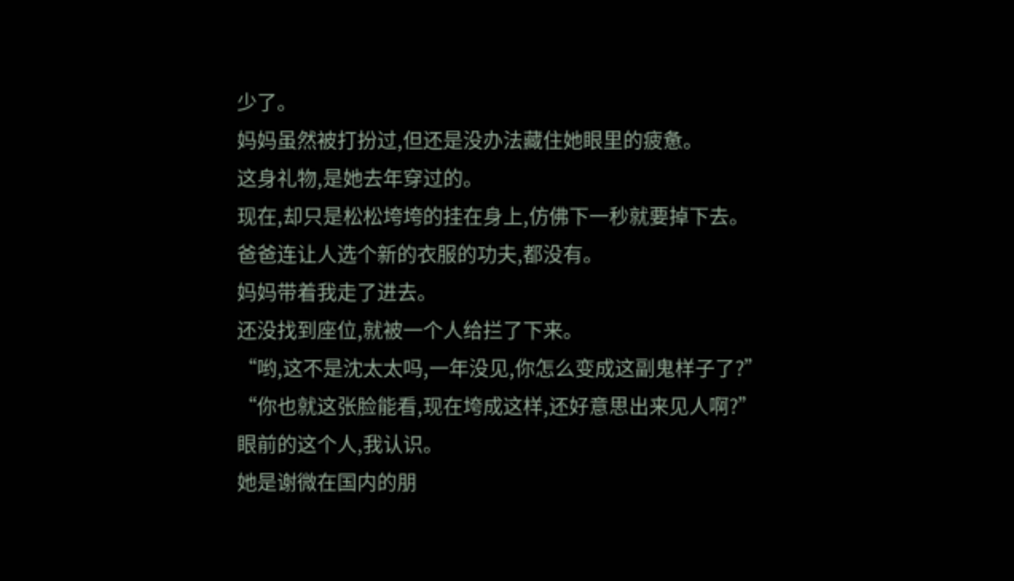少了。
妈妈虽然被打扮过,但还是没办法藏住她眼里的疲惫。
这身礼物,是她去年穿过的。
现在,却只是松松垮垮的挂在身上,仿佛下一秒就要掉下去。
爸爸连让人选个新的衣服的功夫,都没有。
妈妈带着我走了进去。
还没找到座位,就被一个人给拦了下来。
“哟,这不是沈太太吗,一年没见,你怎么变成这副鬼样子了?”
“你也就这张脸能看,现在垮成这样,还好意思出来见人啊?”
眼前的这个人,我认识。
她是谢微在国内的朋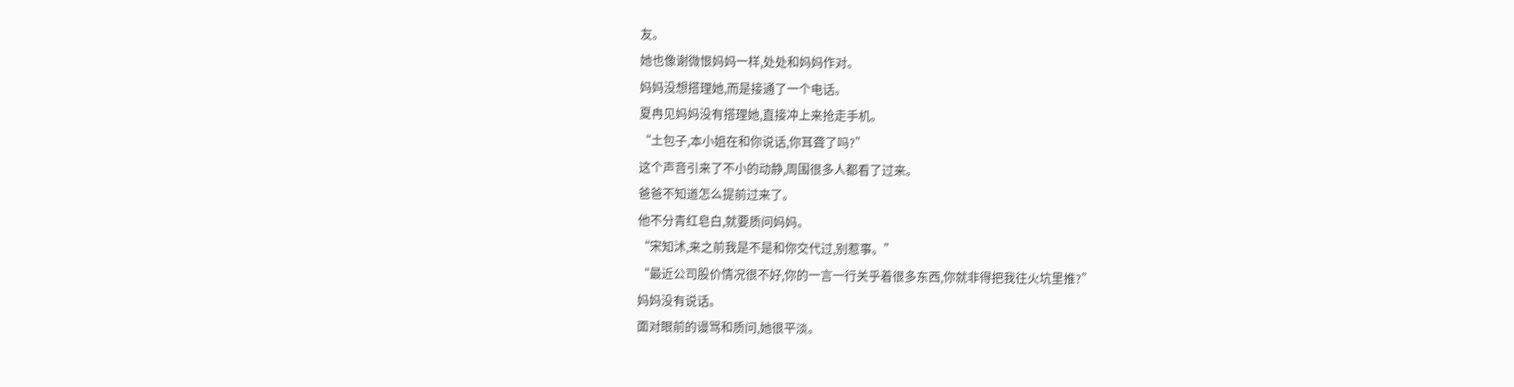友。
她也像谢微恨妈妈一样,处处和妈妈作对。
妈妈没想搭理她,而是接通了一个电话。
夏冉见妈妈没有搭理她,直接冲上来抢走手机。
“土包子,本小姐在和你说话,你耳聋了吗?”
这个声音引来了不小的动静,周围很多人都看了过来。
爸爸不知道怎么提前过来了。
他不分青红皂白,就要质问妈妈。
“宋知沭,来之前我是不是和你交代过,别惹事。”
“最近公司股价情况很不好,你的一言一行关乎着很多东西,你就非得把我往火坑里推?”
妈妈没有说话。
面对眼前的谩骂和质问,她很平淡。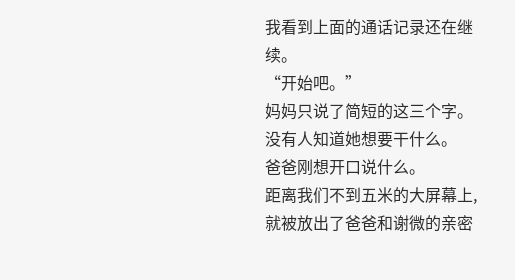我看到上面的通话记录还在继续。
“开始吧。”
妈妈只说了简短的这三个字。
没有人知道她想要干什么。
爸爸刚想开口说什么。
距离我们不到五米的大屏幕上,就被放出了爸爸和谢微的亲密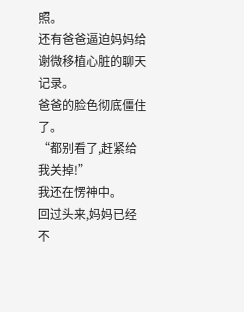照。
还有爸爸逼迫妈妈给谢微移植心脏的聊天记录。
爸爸的脸色彻底僵住了。
“都别看了,赶紧给我关掉!”
我还在愣神中。
回过头来,妈妈已经不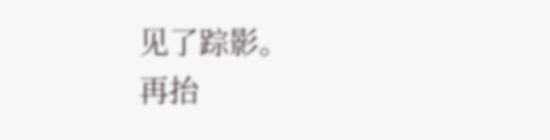见了踪影。
再抬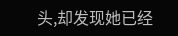头,却发现她已经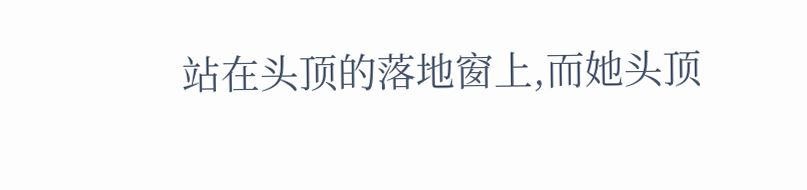站在头顶的落地窗上,而她头顶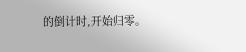的倒计时,开始归零。